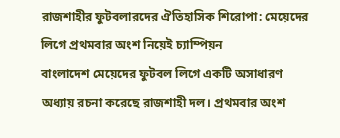রাজশাহীর ফুটবলারদের ঐতিহাসিক শিরোপা: মেয়েদের লিগে প্রথমবার অংশ নিয়েই চ্যাম্পিয়ন
বাংলাদেশ মেয়েদের ফুটবল লিগে একটি অসাধারণ অধ্যায় রচনা করেছে রাজশাহী দল। প্রথমবার অংশ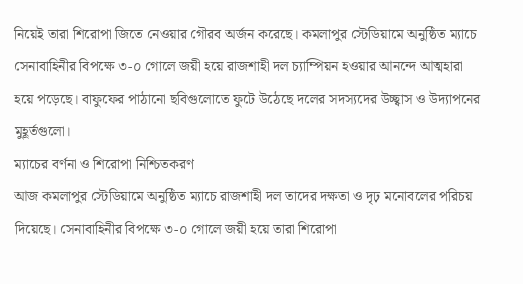নিয়েই তারা শিরোপা জিতে নেওয়ার গৌরব অর্জন করেছে। কমলাপুর স্টেডিয়ামে অনুষ্ঠিত ম্যাচে সেনাবাহিনীর বিপক্ষে ৩-০ গোলে জয়ী হয়ে রাজশাহী দল চ্যাম্পিয়ন হওয়ার আনন্দে আত্মহারা হয়ে পড়েছে। বাফুফের পাঠানো ছবিগুলোতে ফুটে উঠেছে দলের সদস্যদের উচ্ছ্বাস ও উদ্যাপনের মুহূর্তগুলো।
ম্যাচের বর্ণনা ও শিরোপা নিশ্চিতকরণ
আজ কমলাপুর স্টেডিয়ামে অনুষ্ঠিত ম্যাচে রাজশাহী দল তাদের দক্ষতা ও দৃঢ় মনোবলের পরিচয় দিয়েছে। সেনাবাহিনীর বিপক্ষে ৩-০ গোলে জয়ী হয়ে তারা শিরোপা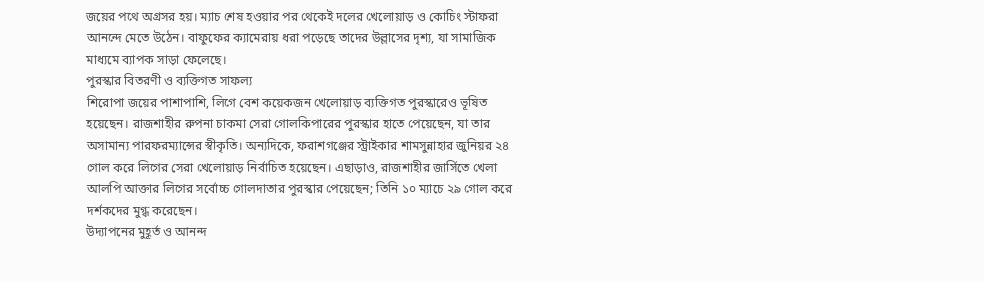জয়ের পথে অগ্রসর হয়। ম্যাচ শেষ হওয়ার পর থেকেই দলের খেলোয়াড় ও কোচিং স্টাফরা আনন্দে মেতে উঠেন। বাফুফের ক্যামেরায় ধরা পড়েছে তাদের উল্লাসের দৃশ্য, যা সামাজিক মাধ্যমে ব্যাপক সাড়া ফেলেছে।
পুরস্কার বিতরণী ও ব্যক্তিগত সাফল্য
শিরোপা জয়ের পাশাপাশি, লিগে বেশ কয়েকজন খেলোয়াড় ব্যক্তিগত পুরস্কারেও ভূষিত হয়েছেন। রাজশাহীর রুপনা চাকমা সেরা গোলকিপারের পুরস্কার হাতে পেয়েছেন, যা তার অসামান্য পারফরম্যান্সের স্বীকৃতি। অন্যদিকে, ফরাশগঞ্জের স্ট্রাইকার শামসুন্নাহার জুনিয়র ২৪ গোল করে লিগের সেরা খেলোয়াড় নির্বাচিত হয়েছেন। এছাড়াও, রাজশাহীর জার্সিতে খেলা আলপি আক্তার লিগের সর্বোচ্চ গোলদাতার পুরস্কার পেয়েছেন; তিনি ১০ ম্যাচে ২৯ গোল করে দর্শকদের মুগ্ধ করেছেন।
উদ্যাপনের মুহূর্ত ও আনন্দ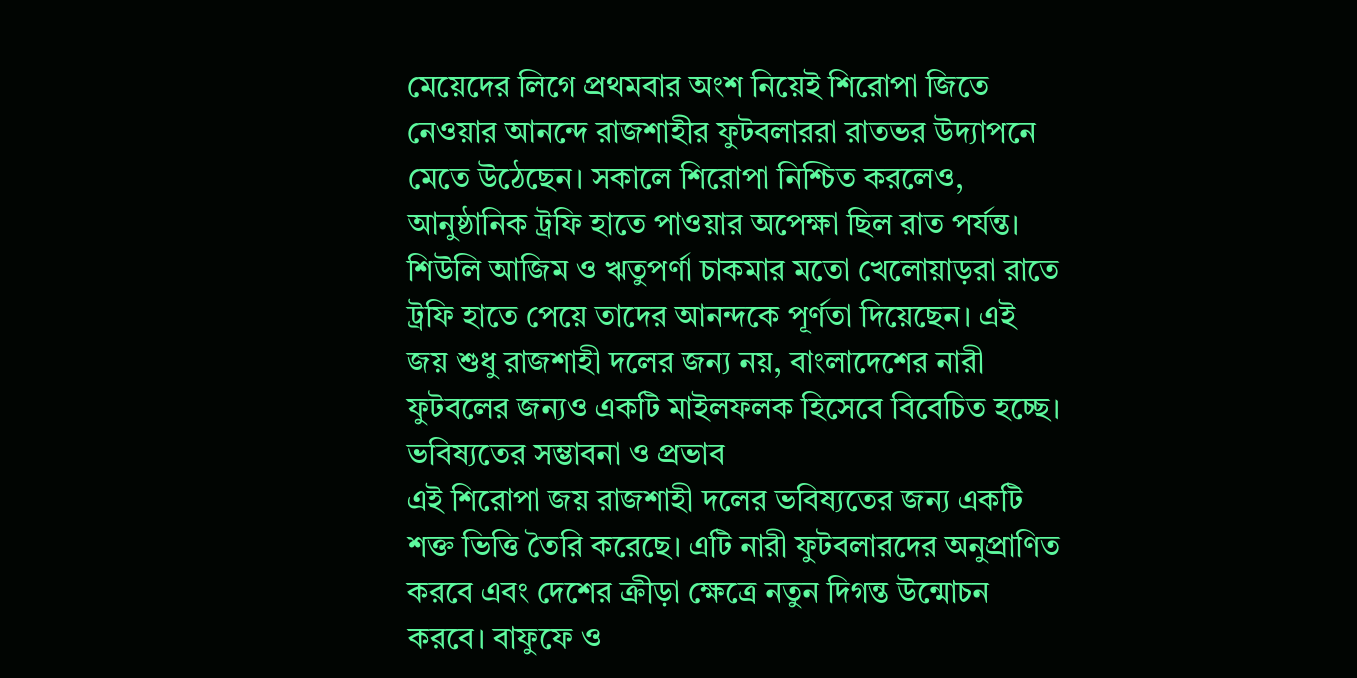মেয়েদের লিগে প্রথমবার অংশ নিয়েই শিরোপা জিতে নেওয়ার আনন্দে রাজশাহীর ফুটবলাররা রাতভর উদ্যাপনে মেতে উঠেছেন। সকালে শিরোপা নিশ্চিত করলেও, আনুষ্ঠানিক ট্রফি হাতে পাওয়ার অপেক্ষা ছিল রাত পর্যন্ত। শিউলি আজিম ও ঋতুপর্ণা চাকমার মতো খেলোয়াড়রা রাতে ট্রফি হাতে পেয়ে তাদের আনন্দকে পূর্ণতা দিয়েছেন। এই জয় শুধু রাজশাহী দলের জন্য নয়, বাংলাদেশের নারী ফুটবলের জন্যও একটি মাইলফলক হিসেবে বিবেচিত হচ্ছে।
ভবিষ্যতের সম্ভাবনা ও প্রভাব
এই শিরোপা জয় রাজশাহী দলের ভবিষ্যতের জন্য একটি শক্ত ভিত্তি তৈরি করেছে। এটি নারী ফুটবলারদের অনুপ্রাণিত করবে এবং দেশের ক্রীড়া ক্ষেত্রে নতুন দিগন্ত উন্মোচন করবে। বাফুফে ও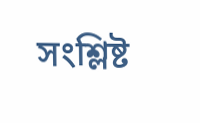সংশ্লিষ্ট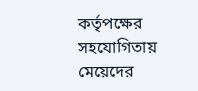কর্তৃপক্ষের সহযোগিতায় মেয়েদের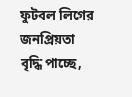ফুটবল লিগের জনপ্রিয়তা বৃদ্ধি পাচ্ছে,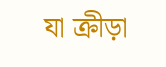যা ক্রীড়া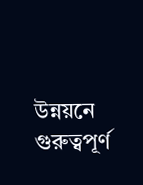উন্নয়নে গুরুত্বপূর্ণ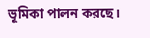ভূমিকা পালন করছে।